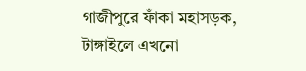গাজীপুরে ফাঁকা মহাসড়ক, টাঙ্গাইলে এখনো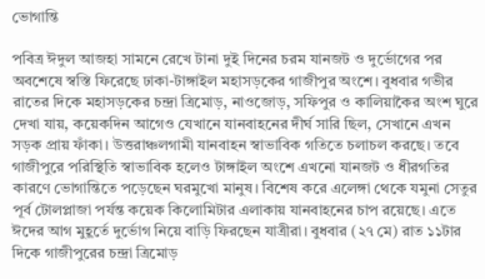ভোগান্তি

পবিত্র ঈদুল আজহা সামনে রেখে টানা দুই দিনের চরম যানজট ও দুর্ভোগের পর অবশেষে স্বস্তি ফিরেছে ঢাকা-টাঙ্গাইল মহাসড়কের গাজীপুর অংশে। বুধবার গভীর রাতের দিকে মহাসড়কের চন্দ্রা ত্রিমোড়, নাওজোড়, সফিপুর ও কালিয়াকৈর অংশ ঘুরে দেখা যায়, কয়েকদিন আগেও যেখানে যানবাহনের দীর্ঘ সারি ছিল, সেখানে এখন সড়ক প্রায় ফাঁকা। উত্তরাঞ্চলগামী যানবাহন স্বাভাবিক গতিতে চলাচল করছে। তবে গাজীপুরে পরিস্থিতি স্বাভাবিক হলেও টাঙ্গাইল অংশে এখনো যানজট ও ধীরগতির কারণে ভোগান্তিতে পড়েছেন ঘরমুখো মানুষ। বিশেষ করে এলেঙ্গা থেকে যমুনা সেতুর পূর্ব টোলপ্লাজা পর্যন্ত কয়েক কিলোমিটার এলাকায় যানবাহনের চাপ রয়েছে। এতে ঈদের আগ মুহূর্তে দুর্ভোগ নিয়ে বাড়ি ফিরছেন যাত্রীরা। বুধবার (২৭ মে) রাত ১১টার দিকে গাজীপুরের চন্দ্রা ত্রিমোড়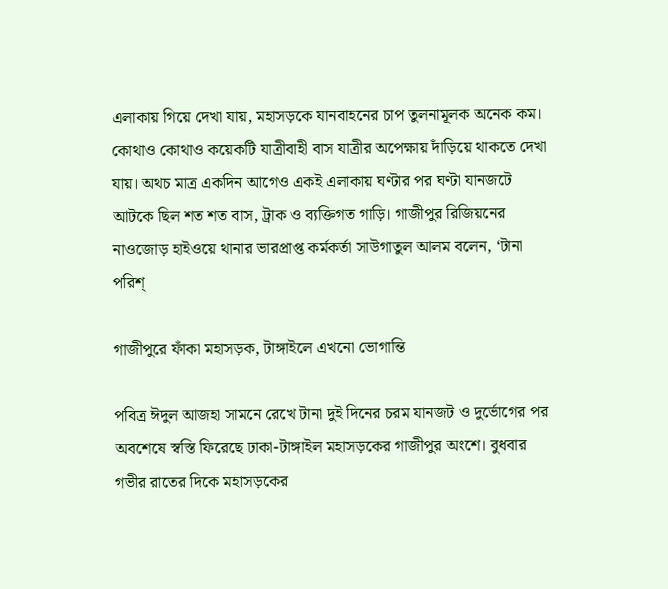এলাকায় গিয়ে দেখা যায়, মহাসড়কে যানবাহনের চাপ তুলনামূলক অনেক কম। কোথাও কোথাও কয়েকটি যাত্রীবাহী বাস যাত্রীর অপেক্ষায় দাঁড়িয়ে থাকতে দেখা যায়। অথচ মাত্র একদিন আগেও একই এলাকায় ঘণ্টার পর ঘণ্টা যানজটে আটকে ছিল শত শত বাস, ট্রাক ও ব্যক্তিগত গাড়ি। গাজীপুর রিজিয়নের নাওজোড় হাইওয়ে থানার ভারপ্রাপ্ত কর্মকর্তা সাউগাতুল আলম বলেন, ‘টানা পরিশ্

গাজীপুরে ফাঁকা মহাসড়ক, টাঙ্গাইলে এখনো ভোগান্তি

পবিত্র ঈদুল আজহা সামনে রেখে টানা দুই দিনের চরম যানজট ও দুর্ভোগের পর অবশেষে স্বস্তি ফিরেছে ঢাকা-টাঙ্গাইল মহাসড়কের গাজীপুর অংশে। বুধবার গভীর রাতের দিকে মহাসড়কের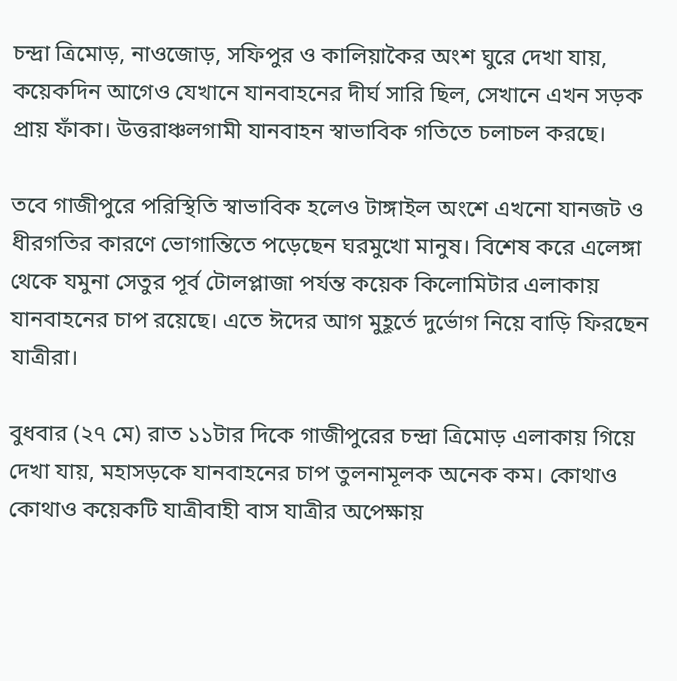চন্দ্রা ত্রিমোড়, নাওজোড়, সফিপুর ও কালিয়াকৈর অংশ ঘুরে দেখা যায়, কয়েকদিন আগেও যেখানে যানবাহনের দীর্ঘ সারি ছিল, সেখানে এখন সড়ক প্রায় ফাঁকা। উত্তরাঞ্চলগামী যানবাহন স্বাভাবিক গতিতে চলাচল করছে।

তবে গাজীপুরে পরিস্থিতি স্বাভাবিক হলেও টাঙ্গাইল অংশে এখনো যানজট ও ধীরগতির কারণে ভোগান্তিতে পড়েছেন ঘরমুখো মানুষ। বিশেষ করে এলেঙ্গা থেকে যমুনা সেতুর পূর্ব টোলপ্লাজা পর্যন্ত কয়েক কিলোমিটার এলাকায় যানবাহনের চাপ রয়েছে। এতে ঈদের আগ মুহূর্তে দুর্ভোগ নিয়ে বাড়ি ফিরছেন যাত্রীরা।

বুধবার (২৭ মে) রাত ১১টার দিকে গাজীপুরের চন্দ্রা ত্রিমোড় এলাকায় গিয়ে দেখা যায়, মহাসড়কে যানবাহনের চাপ তুলনামূলক অনেক কম। কোথাও কোথাও কয়েকটি যাত্রীবাহী বাস যাত্রীর অপেক্ষায়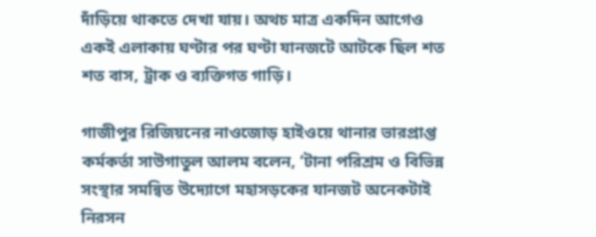দাঁড়িয়ে থাকতে দেখা যায়। অথচ মাত্র একদিন আগেও একই এলাকায় ঘণ্টার পর ঘণ্টা যানজটে আটকে ছিল শত শত বাস, ট্রাক ও ব্যক্তিগত গাড়ি।

গাজীপুর রিজিয়নের নাওজোড় হাইওয়ে থানার ভারপ্রাপ্ত কর্মকর্তা সাউগাতুল আলম বলেন, ‘টানা পরিশ্রম ও বিভিন্ন সংস্থার সমন্বিত উদ্যোগে মহাসড়কের যানজট অনেকটাই নিরসন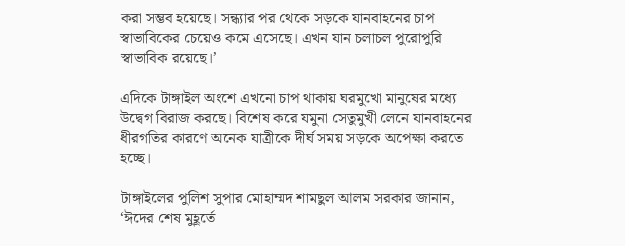করা সম্ভব হয়েছে। সন্ধ্যার পর থেকে সড়কে যানবাহনের চাপ স্বাভাবিকের চেয়েও কমে এসেছে। এখন যান চলাচল পুরোপুরি স্বাভাবিক রয়েছে।’

এদিকে টাঙ্গাইল অংশে এখনো চাপ থাকায় ঘরমুখো মানুষের মধ্যে উদ্বেগ বিরাজ করছে। বিশেষ করে যমুনা সেতুমুখী লেনে যানবাহনের ধীরগতির কারণে অনেক যাত্রীকে দীর্ঘ সময় সড়কে অপেক্ষা করতে হচ্ছে।

টাঙ্গাইলের পুলিশ সুপার মোহাম্মদ শামছুল আলম সরকার জানান, ‘ঈদের শেষ মুহূর্তে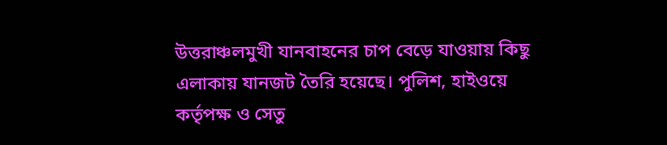উত্তরাঞ্চলমুখী যানবাহনের চাপ বেড়ে যাওয়ায় কিছু এলাকায় যানজট তৈরি হয়েছে। পুলিশ, হাইওয়ে কর্তৃপক্ষ ও সেতু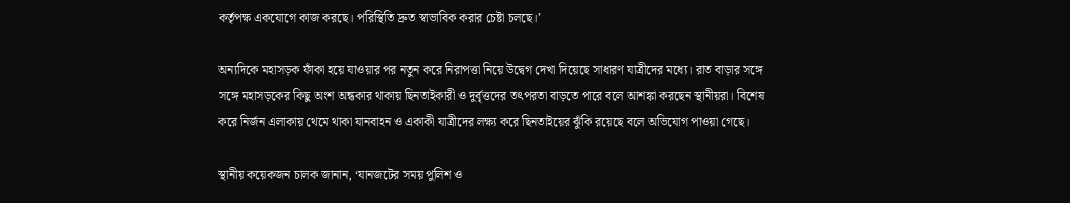কর্তৃপক্ষ একযোগে কাজ করছে। পরিস্থিতি দ্রুত স্বাভাবিক করার চেষ্টা চলছে।’

অন্যদিকে মহাসড়ক ফাঁকা হয়ে যাওয়ার পর নতুন করে নিরাপত্তা নিয়ে উদ্বেগ দেখা দিয়েছে সাধারণ যাত্রীদের মধ্যে। রাত বাড়ার সঙ্গে সঙ্গে মহাসড়কের কিছু অংশ অন্ধকার থাকায় ছিনতাইকারী ও দুর্বৃত্তদের তৎপরতা বাড়তে পারে বলে আশঙ্কা করছেন স্থানীয়রা। বিশেষ করে নির্জন এলাকায় থেমে থাকা যানবাহন ও একাকী যাত্রীদের লক্ষ্য করে ছিনতাইয়ের ঝুঁকি রয়েছে বলে অভিযোগ পাওয়া গেছে।

স্থানীয় কয়েকজন চালক জানান, ‘যানজটের সময় পুলিশ ও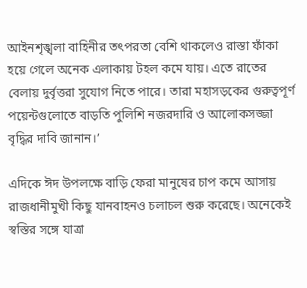আইনশৃঙ্খলা বাহিনীর তৎপরতা বেশি থাকলেও রাস্তা ফাঁকা হয়ে গেলে অনেক এলাকায় টহল কমে যায়। এতে রাতের বেলায় দুর্বৃত্তরা সুযোগ নিতে পারে। তারা মহাসড়কের গুরুত্বপূর্ণ পয়েন্টগুলোতে বাড়তি পুলিশি নজরদারি ও আলোকসজ্জা বৃদ্ধির দাবি জানান।’

এদিকে ঈদ উপলক্ষে বাড়ি ফেরা মানুষের চাপ কমে আসায় রাজধানীমুখী কিছু যানবাহনও চলাচল শুরু করেছে। অনেকেই স্বস্তির সঙ্গে যাত্রা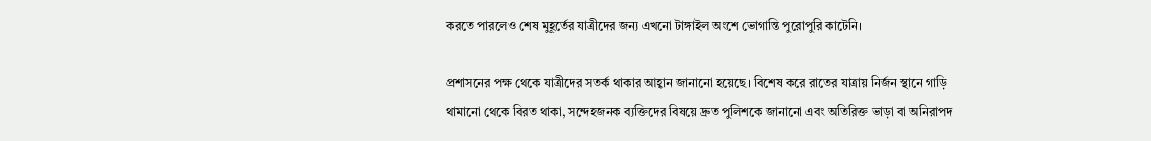করতে পারলেও শেষ মুহূর্তের যাত্রীদের জন্য এখনো টাঙ্গাইল অংশে ভোগান্তি পুরোপুরি কাটেনি।

প্রশাসনের পক্ষ থেকে যাত্রীদের সতর্ক থাকার আহ্বান জানানো হয়েছে। বিশেষ করে রাতের যাত্রায় নির্জন স্থানে গাড়ি থামানো থেকে বিরত থাকা, সন্দেহজনক ব্যক্তিদের বিষয়ে দ্রুত পুলিশকে জানানো এবং অতিরিক্ত ভাড়া বা অনিরাপদ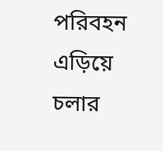পরিবহন এড়িয়ে চলার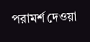পরামর্শ দেওয়া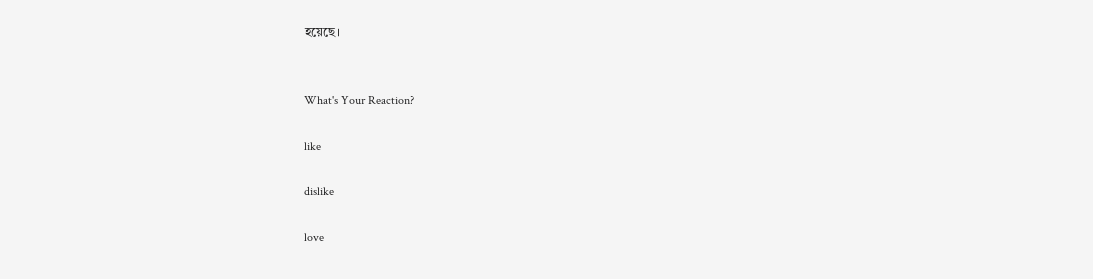হয়েছে।


What's Your Reaction?

like

dislike

love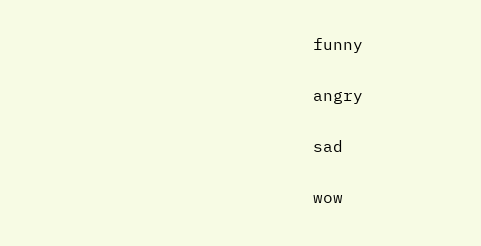funny

angry

sad

wow